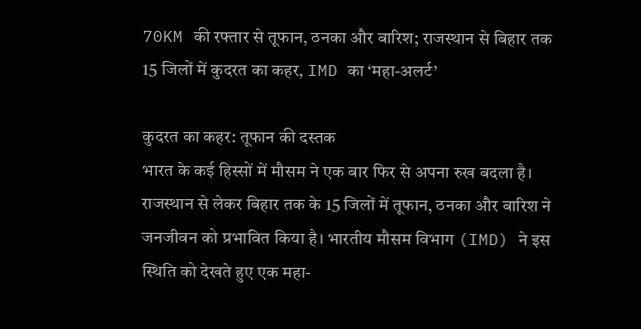70KM की रफ्तार से तूफान, ठनका और बारिश; राजस्थान से बिहार तक 15 जिलों में कुदरत का कहर, IMD का ‘महा-अलर्ट’

कुदरत का कहर: तूफान की दस्तक
भारत के कई हिस्सों में मौसम ने एक बार फिर से अपना रुख बदला है। राजस्थान से लेकर बिहार तक के 15 जिलों में तूफान, ठनका और बारिश ने जनजीवन को प्रभावित किया है। भारतीय मौसम विभाग (IMD) ने इस स्थिति को देखते हुए एक महा-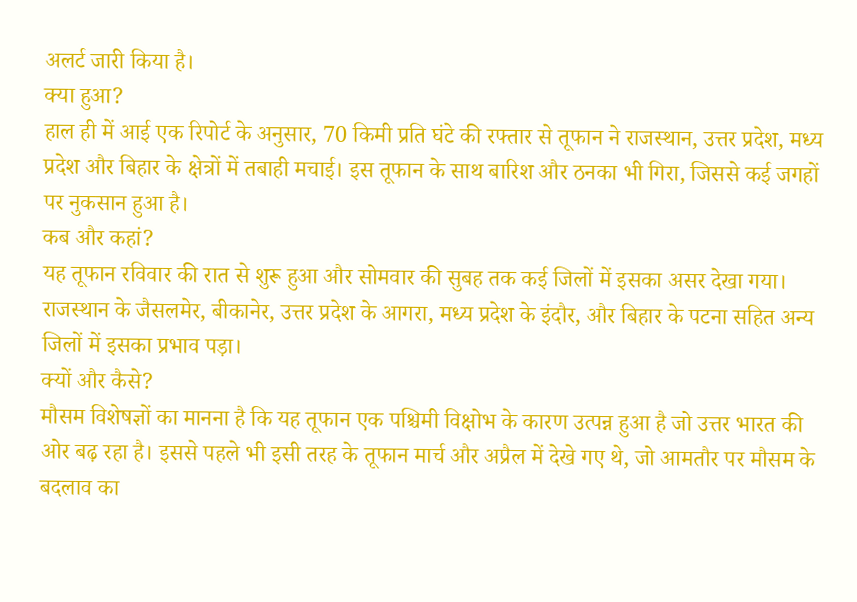अलर्ट जारी किया है।
क्या हुआ?
हाल ही में आई एक रिपोर्ट के अनुसार, 70 किमी प्रति घंटे की रफ्तार से तूफान ने राजस्थान, उत्तर प्रदेश, मध्य प्रदेश और बिहार के क्षेत्रों में तबाही मचाई। इस तूफान के साथ बारिश और ठनका भी गिरा, जिससे कई जगहों पर नुकसान हुआ है।
कब और कहां?
यह तूफान रविवार की रात से शुरू हुआ और सोमवार की सुबह तक कई जिलों में इसका असर देखा गया। राजस्थान के जैसलमेर, बीकानेर, उत्तर प्रदेश के आगरा, मध्य प्रदेश के इंदौर, और बिहार के पटना सहित अन्य जिलों में इसका प्रभाव पड़ा।
क्यों और कैसे?
मौसम विशेषज्ञों का मानना है कि यह तूफान एक पश्चिमी विक्षोभ के कारण उत्पन्न हुआ है जो उत्तर भारत की ओर बढ़ रहा है। इससे पहले भी इसी तरह के तूफान मार्च और अप्रैल में देखे गए थे, जो आमतौर पर मौसम के बदलाव का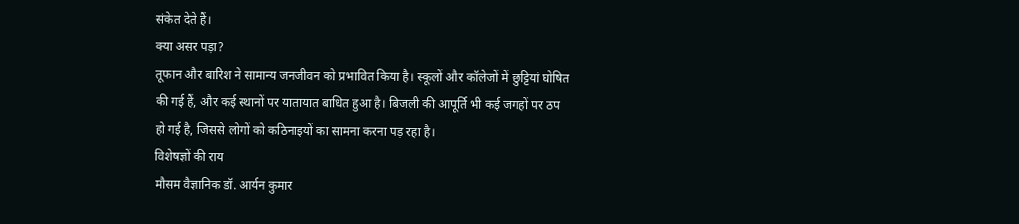संकेत देते हैं।
क्या असर पड़ा?
तूफान और बारिश ने सामान्य जनजीवन को प्रभावित किया है। स्कूलों और कॉलेजों में छुट्टियां घोषित की गई हैं, और कई स्थानों पर यातायात बाधित हुआ है। बिजली की आपूर्ति भी कई जगहों पर ठप हो गई है, जिससे लोगों को कठिनाइयों का सामना करना पड़ रहा है।
विशेषज्ञों की राय
मौसम वैज्ञानिक डॉ. आर्यन कुमार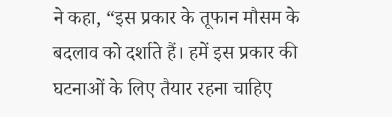ने कहा, “इस प्रकार के तूफान मौसम के बदलाव को दर्शाते हैं। हमें इस प्रकार की घटनाओं के लिए तैयार रहना चाहिए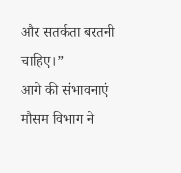और सतर्कता बरतनी चाहिए।”
आगे की संभावनाएं
मौसम विभाग ने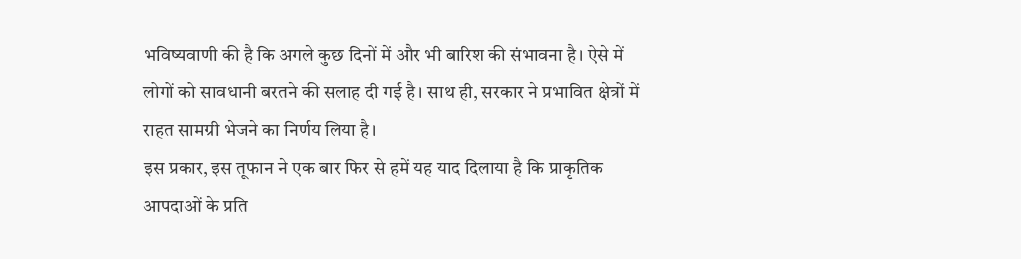भविष्यवाणी की है कि अगले कुछ दिनों में और भी बारिश की संभावना है। ऐसे में लोगों को सावधानी बरतने की सलाह दी गई है। साथ ही, सरकार ने प्रभावित क्षेत्रों में राहत सामग्री भेजने का निर्णय लिया है।
इस प्रकार, इस तूफान ने एक बार फिर से हमें यह याद दिलाया है कि प्राकृतिक आपदाओं के प्रति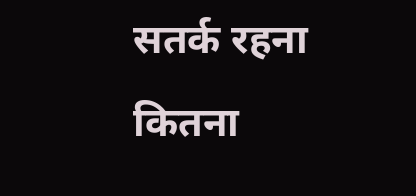सतर्क रहना कितना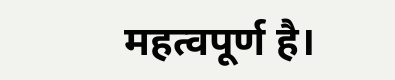महत्वपूर्ण है।